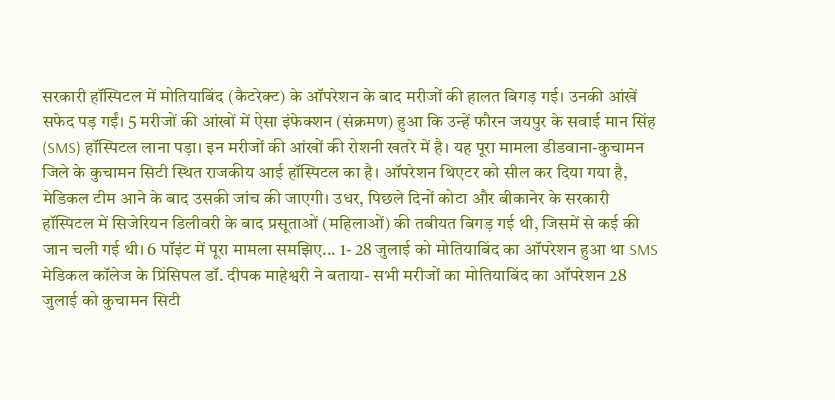सरकारी हॉस्पिटल में मोतियाबिंद (कैटरेक्ट) के ऑपरेशन के बाद मरीजों की हालत बिगड़ गई। उनकी आंखें सफेद पड़ गईं। 5 मरीजों की आंखों में ऐसा इंफेक्शन (संक्रमण) हुआ कि उन्हें फौरन जयपुर के सवाई मान सिंह (SMS) हॉस्पिटल लाना पड़ा। इन मरीजों की आंखों की रोशनी खतरे में है। यह पूरा मामला डीडवाना-कुचामन जिले के कुचामन सिटी स्थित राजकीय आई हॉस्पिटल का है। ऑपरेशन थिएटर को सील कर दिया गया है, मेडिकल टीम आने के बाद उसकी जांच की जाएगी। उधर, पिछले दिनों कोटा और बीकानेर के सरकारी हॉस्पिटल में सिजेरियन डिलीवरी के बाद प्रसूताओं (महिलाओं) की तबीयत बिगड़ गई थी, जिसमें से कई की जान चली गई थी। 6 पॉइंट में पूरा मामला समझिए... 1- 28 जुलाई को मोतियाबिंद का ऑपरेशन हुआ था SMS मेडिकल कॉलेज के प्रिंसिपल डॉ. दीपक माहेश्वरी ने बताया- सभी मरीजों का मोतियाबिंद का ऑपरेशन 28 जुलाई को कुचामन सिटी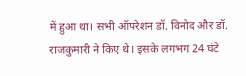में हुआ था। सभी ऑपरेशन डॉ. विनोद और डॉ. राजकुमारी ने किए थे। इसके लगभग 24 घंटे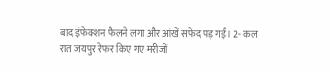बाद इंफेक्शन फैलने लगा और आंखें सफेद पड़ गईं। 2- कल रात जयपुर रेफर किए गए मरीजों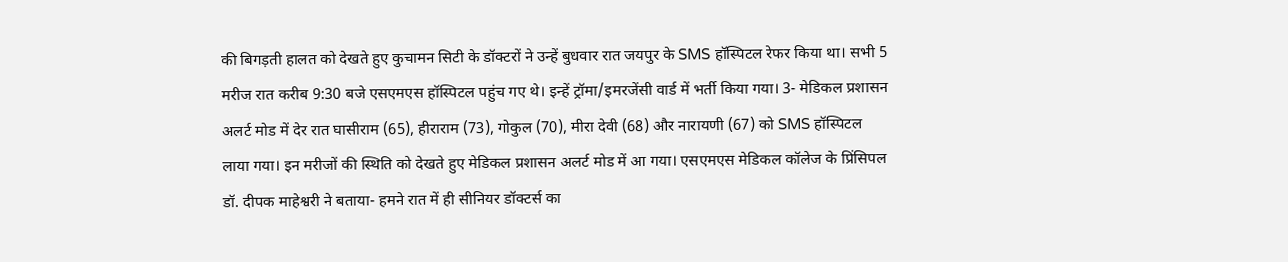की बिगड़ती हालत को देखते हुए कुचामन सिटी के डॉक्टरों ने उन्हें बुधवार रात जयपुर के SMS हॉस्पिटल रेफर किया था। सभी 5 मरीज रात करीब 9:30 बजे एसएमएस हॉस्पिटल पहुंच गए थे। इन्हें ट्रॉमा/इमरजेंसी वार्ड में भर्ती किया गया। 3- मेडिकल प्रशासन अलर्ट मोड में देर रात घासीराम (65), हीराराम (73), गोकुल (70), मीरा देवी (68) और नारायणी (67) को SMS हॉस्पिटल लाया गया। इन मरीजों की स्थिति को देखते हुए मेडिकल प्रशासन अलर्ट मोड में आ गया। एसएमएस मेडिकल कॉलेज के प्रिंसिपल डॉ. दीपक माहेश्वरी ने बताया- हमने रात में ही सीनियर डॉक्टर्स का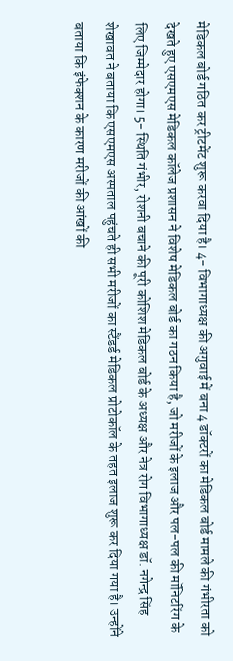मेडिकल बोर्ड गठित कर ट्रीटमेंट शुरू करवा दिया है। 4- विभागाध्यक्ष की अगुवाई में बना 4 डॉक्टरों का मेडिकल बोर्ड मामले की गंभीरता को देखते हुए एसएमएस मेडिकल कॉलेज प्रशासन ने विशेष मेडिकल बोर्ड का गठन किया है, जो मरीजों के इलाज और पल-पल की मॉनिटरिंग के लिए जिम्मेदार होगा। 5- स्थिति गंभीर, रोशनी बचाने की पूरी कोशिश मेडिकल बोर्ड के अध्यक्ष और नेत्र रोग विभागाध्यक्ष डॉ. नगेन्द्र सिंह शेखावत ने बताया कि एसएमएस अस्पताल पहुंचते ही सभी मरीजों का स्टैंडर्ड मेडिकल प्रोटोकॉल के तहत इलाज शुरू कर दिया गया है। उन्होंने बताया कि इंफेक्शन के कारण मरीजों की आंखों की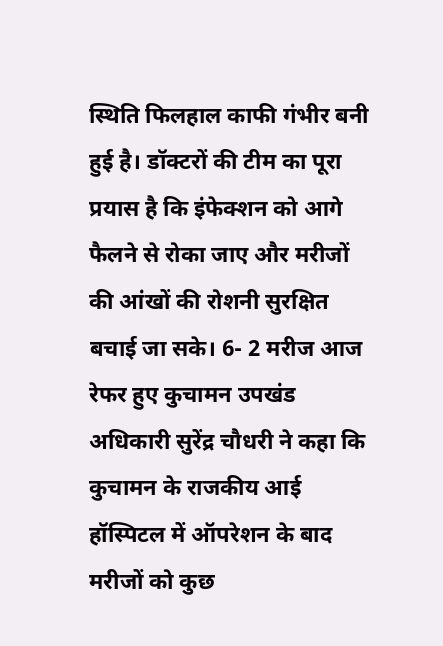स्थिति फिलहाल काफी गंभीर बनी हुई है। डॉक्टरों की टीम का पूरा प्रयास है कि इंफेक्शन को आगे फैलने से रोका जाए और मरीजों की आंखों की रोशनी सुरक्षित बचाई जा सके। 6- 2 मरीज आज रेफर हुए कुचामन उपखंड अधिकारी सुरेंद्र चौधरी ने कहा कि कुचामन के राजकीय आई हॉस्पिटल में ऑपरेशन के बाद मरीजों को कुछ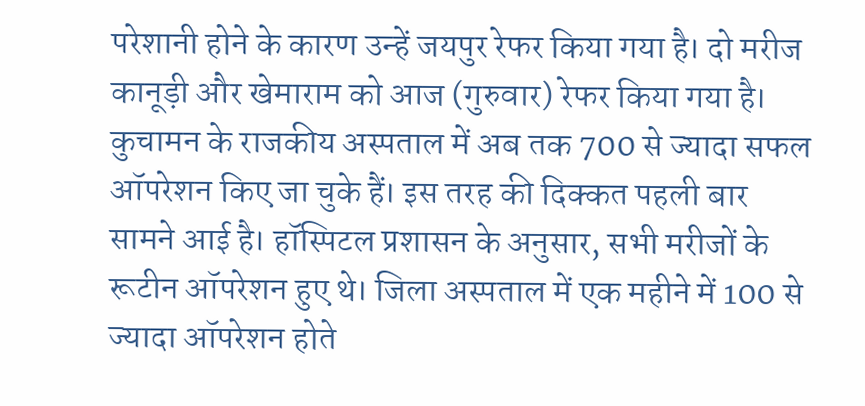परेशानी होने के कारण उन्हें जयपुर रेफर किया गया है। दो मरीज कानूड़ी और खेमाराम को आज (गुरुवार) रेफर किया गया है। कुचामन के राजकीय अस्पताल में अब तक 700 से ज्यादा सफल ऑपरेशन किए जा चुके हैं। इस तरह की दिक्कत पहली बार सामने आई है। हॉस्पिटल प्रशासन के अनुसार, सभी मरीजों के रूटीन ऑपरेशन हुए थे। जिला अस्पताल में एक महीने में 100 से ज्यादा ऑपरेशन होते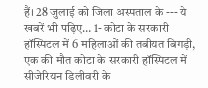हैं। 28 जुलाई को जिला अस्पताल के --- ये खबरें भी पढ़िए… 1- कोटा के सरकारी हॉस्पिटल में 6 महिलाओं की तबीयत बिगड़ी, एक की मौत कोटा के सरकारी हॉस्पिटल में सीजेरियन डिलीवरी के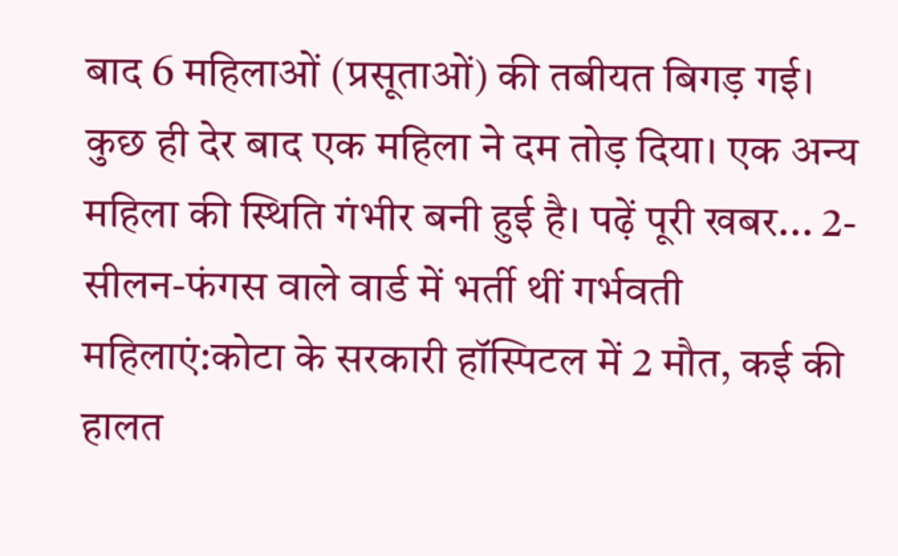बाद 6 महिलाओं (प्रसूताओं) की तबीयत बिगड़ गई। कुछ ही देर बाद एक महिला ने दम तोड़ दिया। एक अन्य महिला की स्थिति गंभीर बनी हुई है। पढ़ें पूरी खबर... 2- सीलन-फंगस वाले वार्ड में भर्ती थीं गर्भवती महिलाएं:कोटा के सरकारी हॉस्पिटल में 2 मौत, कई की हालत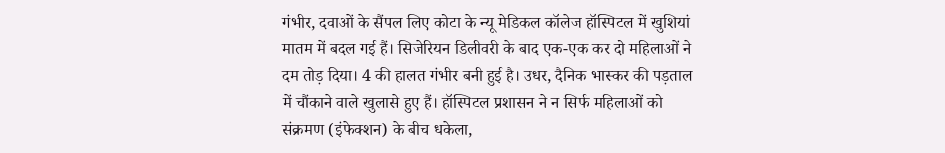गंभीर, दवाओं के सैंपल लिए कोटा के न्यू मेडिकल कॉलेज हॉस्पिटल में खुशियां मातम में बदल गई हैं। सिजेरियन डिलीवरी के बाद एक-एक कर दो महिलाओं ने दम तोड़ दिया। 4 की हालत गंभीर बनी हुई है। उधर, दैनिक भास्कर की पड़ताल में चौंकाने वाले खुलासे हुए हैं। हॉस्पिटल प्रशासन ने न सिर्फ महिलाओं को संक्रमण (इंफेक्शन) के बीच धकेला,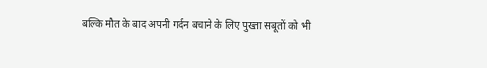बल्कि मौत के बाद अपनी गर्दन बचाने के लिए पुख्ता सबूतों को भी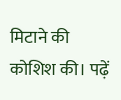मिटाने की कोशिश की। पढ़ें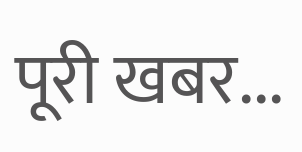पूरी खबर...